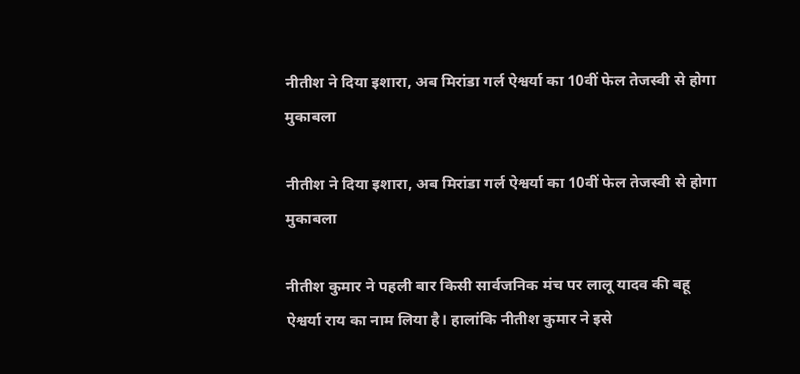नीतीश ने दिया इशारा, अब मिरांडा गर्ल ऐश्वर्या का 10वीं फेल तेजस्वी से होगा मुकाबला

नीतीश ने दिया इशारा, अब मिरांडा गर्ल ऐश्वर्या का 10वीं फेल तेजस्वी से होगा मुकाबला

नीतीश कुमार ने पहली बार किसी सार्वजनिक मंच पर लालू यादव की बहू ऐश्वर्या राय का नाम लिया है। हालांकि नीतीश कुमार ने इसे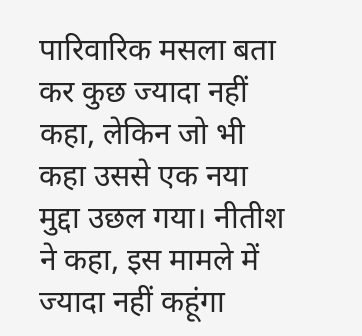पारिवारिक मसला बता कर कुछ ज्यादा नहीं कहा, लेकिन जो भी कहा उससे एक नया मुद्दा उछल गया। नीतीश ने कहा, इस मामले में ज्यादा नहीं कहूंगा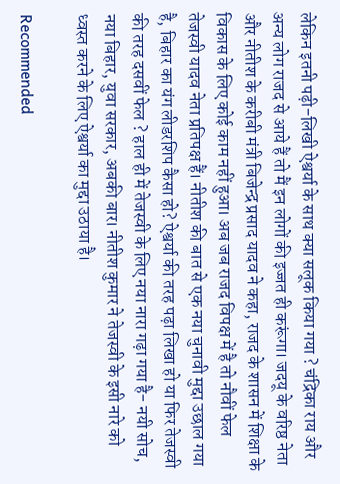लेकिन इतनी पढ़ी-लिखी ऐश्वर्या के साथ क्या सलूक किया गया ? चंद्रिका राय और अन्य लोग राजद से आये हैं तो मैं इन लोगों की इज्जत ही करूंगा। जदयू के वरिष्ठ नेता और नीतीश के करीबी मंत्री बिजेन्द्र प्रसाद यादव ने कहा, राजद के शासन में शिक्षा के विकास के लिए कोई काम नहीं हुआ। अब जब राजद विपक्ष में है तो नौवीं फेल तेजस्वी यादव नेता प्रतिपक्ष हैं। नीतीश की बात से एक नया चुनावी मुद्दा उछाल गया है, बिहार का यंग लीडरशिप कैसा हो? ऐश्वर्या की तरह पढ़ा लिखा हो या फिर तेजस्वी की तरह दसवीं फेल ? हाल ही में तेजस्वी के लिए नया नारा गढ़ा गया है- नयी सोच, नया बिहार, युवा सरकार, अबकी बार। नीतीश कुमार ने तेजस्वी के इसी नारे को ध्वस्त करने के लिए ऐश्वर्या का मुद्दा उठाया है।

Recommended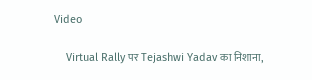Video

    Virtual Rally पर Tejashwi Yadav का निशाना,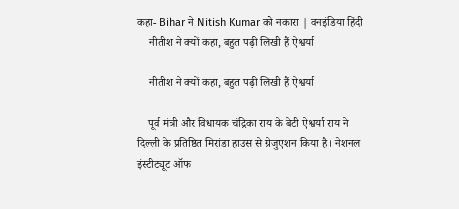कहा- Bihar ने Nitish Kumar को नकारा | वनइंडिया हिंदी
    नीतीश ने क्यों कहा, बहुत पढ़ी लिखी हैं ऐश्वर्या

    नीतीश ने क्यों कहा, बहुत पढ़ी लिखी हैं ऐश्वर्या

    पूर्व मंत्री और विधायक चंद्रिका राय के बेटी ऐश्वर्या राय ने दिल्ली के प्रतिष्ठित मिरांडा हाउस से ग्रेजुएशन किया है। नेशनल इंस्टीट्यूट ऑफ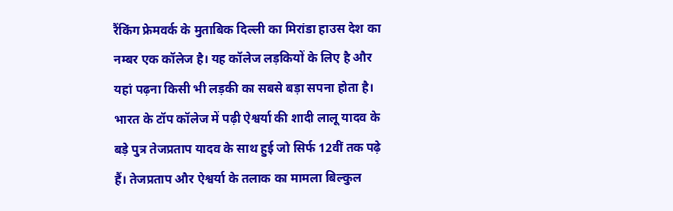रैंकिंग फ्रेमवर्क के मुताबिक दिल्ली का मिरांडा हाउस देश का नम्बर एक कॉलेज है। यह कॉलेज लड़कियों के लिए है और यहां पढ़ना किसी भी लड़की का सबसे बड़ा सपना होता है। भारत के टॉप कॉलेज में पढ़ी ऐश्वर्या की शादी लालू यादव के बड़े पुत्र तेजप्रताप यादव के साथ हुई जो सिर्फ 12वीं तक पढ़े हैं। तेजप्रताप और ऐश्वर्या के तलाक का मामला बिल्कुल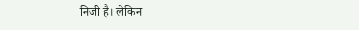निजी है। लेकिन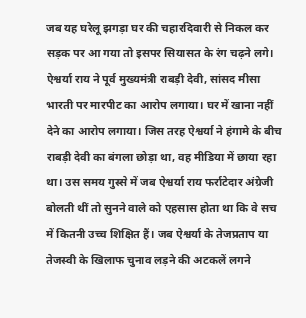जब यह घरेलू झगड़ा घर की चहारदिवारी से निकल कर सड़क पर आ गया तो इसपर सियासत के रंग चढ़ने लगे। ऐश्वर्या राय ने पूर्व मुख्यमंत्री राबड़ी देवी, सांसद मीसा भारती पर मारपीट का आरोप लगाया। घर में खाना नहीं देने का आरोप लगाया। जिस तरह ऐश्वर्या ने हंगामे के बीच राबड़ी देवी का बंगला छोड़ा था, वह मीडिया में छाया रहा था। उस समय गुस्से में जब ऐश्वर्या राय फर्राटेदार अंग्रेजी बोलती थीं तो सुनने वाले को एहसास होता था कि वे सच में कितनी उच्च शिक्षित हैं। जब ऐश्वर्या के तेजप्रताप या तेजस्वी के खिलाफ चुनाव लड़ने की अटकलें लगने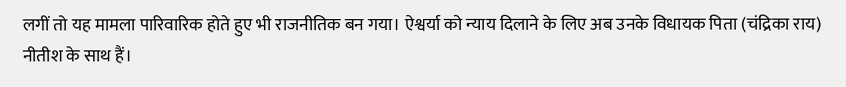लगीं तो यह मामला पारिवारिक होते हुए भी राजनीतिक बन गया। ऐश्वर्या को न्याय दिलाने के लिए अब उनके विधायक पिता (चंद्रिका राय) नीतीश के साथ हैं।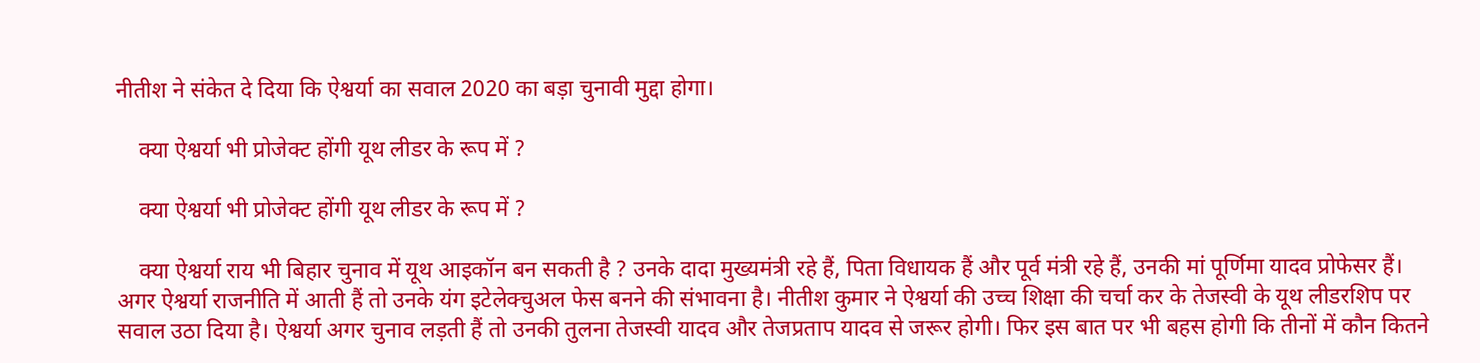नीतीश ने संकेत दे दिया कि ऐश्वर्या का सवाल 2020 का बड़ा चुनावी मुद्दा होगा।

    क्या ऐश्वर्या भी प्रोजेक्ट होंगी यूथ लीडर के रूप में ?

    क्या ऐश्वर्या भी प्रोजेक्ट होंगी यूथ लीडर के रूप में ?

    क्या ऐश्वर्या राय भी बिहार चुनाव में यूथ आइकॉन बन सकती है ? उनके दादा मुख्यमंत्री रहे हैं, पिता विधायक हैं और पूर्व मंत्री रहे हैं, उनकी मां पूर्णिमा यादव प्रोफेसर हैं। अगर ऐश्वर्या राजनीति में आती हैं तो उनके यंग इटेलेक्चुअल फेस बनने की संभावना है। नीतीश कुमार ने ऐश्वर्या की उच्च शिक्षा की चर्चा कर के तेजस्वी के यूथ लीडरशिप पर सवाल उठा दिया है। ऐश्वर्या अगर चुनाव लड़ती हैं तो उनकी तुलना तेजस्वी यादव और तेजप्रताप यादव से जरूर होगी। फिर इस बात पर भी बहस होगी कि तीनों में कौन कितने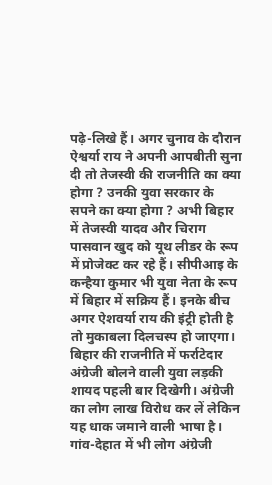पढ़े-लिखे हैं। अगर चुनाव के दौरान ऐश्वर्या राय ने अपनी आपबीती सुना दी तो तेजस्वी की राजनीति का क्या होगा ? उनकी युवा सरकार के सपने का क्या होगा ? अभी बिहार में तेजस्वी यादव और चिराग पासवान खुद को यूथ लीडर के रूप में प्रोजेक्ट कर रहे हैं। सीपीआइ के कन्हैया कुमार भी युवा नेता के रूप में बिहार में सक्रिय हैं। इनके बीच अगर ऐशवर्या राय की इंट्री होती है तो मुकाबला दिलचस्प हो जाएगा। बिहार की राजनीति में फर्राटेदार अंग्रेजी बोलने वाली युवा लड़की शायद पहली बार दिखेगी। अंग्रेजी का लोग लाख विरोध कर लें लेकिन यह धाक जमाने वाली भाषा है। गांव-देहात में भी लोग अंग्रेजी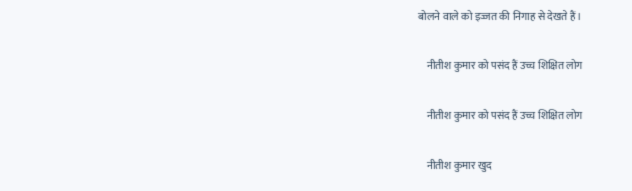बोलने वाले को इज्जत की निगाह से देखते हैं।

    नीतीश कुमार को पसंद हैं उच्च शिक्षित लोग

    नीतीश कुमार को पसंद हैं उच्च शिक्षित लोग

    नीतीश कुमार खुद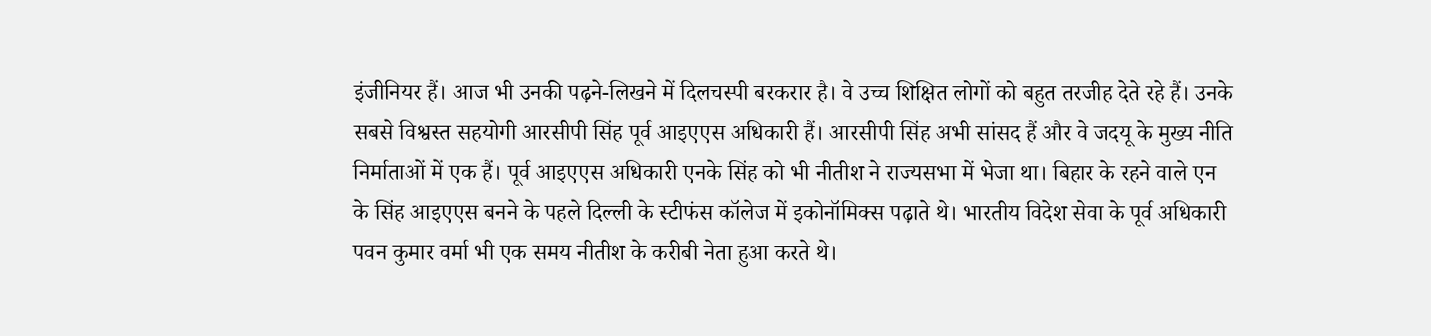इंजीनियर हैं। आज भी उनकी पढ़ने-लिखने में दिलचस्पी बरकरार है। वे उच्च शिक्षित लोगों को बहुत तरजीह देते रहे हैं। उनके सबसे विश्वस्त सहयोगी आरसीपी सिंह पूर्व आइएएस अधिकारी हैं। आरसीपी सिंह अभी सांसद हैं और वे जदयू के मुख्य नीति निर्माताओं में एक हैं। पूर्व आइएएस अधिकारी एनके सिंह को भी नीतीश ने राज्यसभा में भेजा था। बिहार के रहने वाले एन के सिंह आइएएस बनने के पहले दिल्ली के स्टीफंस कॉलेज में इकोनॉमिक्स पढ़ाते थे। भारतीय विदेश सेवा के पूर्व अधिकारी पवन कुमार वर्मा भी एक समय नीतीश के करीबी नेता हुआ करते थे।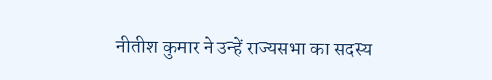नीतीश कुमार ने उन्हें राज्यसभा का सदस्य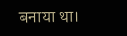बनाया था।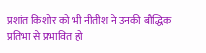प्रशांत किशोर को भी नीतीश ने उनकी बौद्धिक प्रतिभा से प्रभावित हो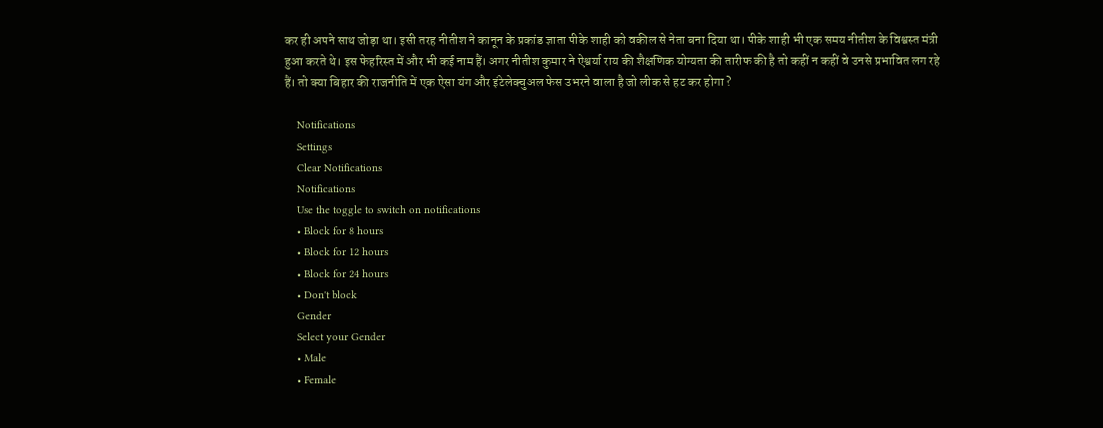कर ही अपने साथ जोड़ा था। इसी तरह नीतीश ने कानून के प्रकांड ज्ञाता पीके शाही को वकील से नेता बना दिया था। पीके शाही भी एक समय नीतीश के विश्वस्त मंत्री हुआ करते थे। इस फेहरिस्त में और भी कई नाम हैं। अगर नीतीश कुमार ने ऐश्वर्या राय की शैक्षणिक योग्यता की तारीफ की है तो कहीं न कहीं वे उनसे प्रभावित लग रहे हैं। तो क्या बिहार की राजनीति में एक ऐसा यंग और इंटेलेक्चुअल फेस उभरने वाला है जो लीक से हट कर होगा ?

    Notifications
    Settings
    Clear Notifications
    Notifications
    Use the toggle to switch on notifications
    • Block for 8 hours
    • Block for 12 hours
    • Block for 24 hours
    • Don't block
    Gender
    Select your Gender
    • Male
    • Female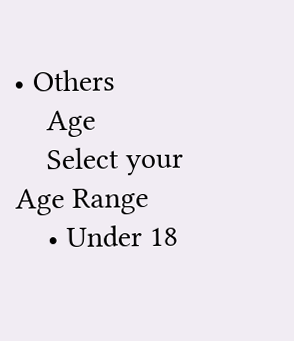• Others
    Age
    Select your Age Range
    • Under 18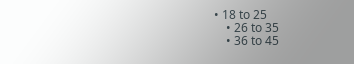• 18 to 25
    • 26 to 35
    • 36 to 45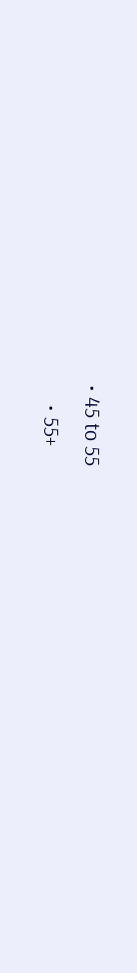• 45 to 55
    • 55+